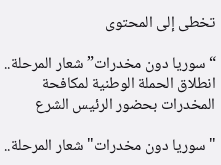تخطى إلى المحتوى

“سوريا دون مخدرات” شعار المرحلة.. انطلاق الحملة الوطنية لمكافحة المخدرات بحضور الرئيس الشرع

"سوريا دون مخدرات" شعار المرحلة..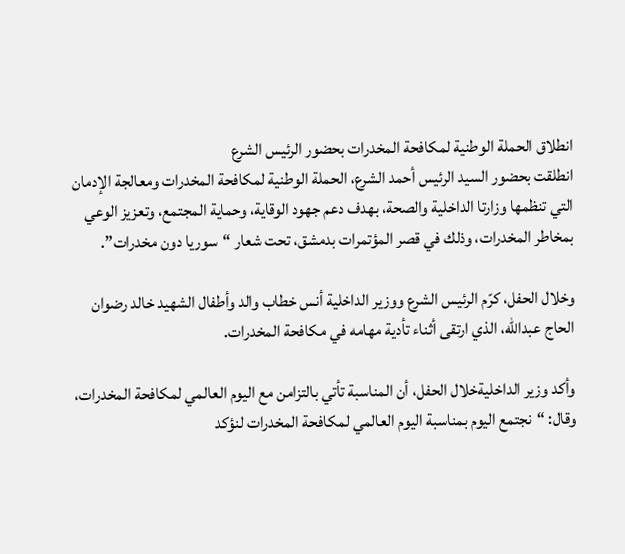انطلاق الحملة الوطنية لمكافحة المخدرات بحضور الرئيس الشرع
انطلقت بحضور السيد الرئيس أحمد الشرع، الحملة الوطنية لمكافحة المخدرات ومعالجة الإدمان التي تنظمها وزارتا الداخلية والصحة، بهدف دعم جهود الوقاية، وحماية المجتمع، وتعزيز الوعي بمخاطر المخدرات، وذلك في قصر المؤتمرات بدمشق، تحت شعار “سوريا دون مخدرات”.

وخلال الحفل، كرّم الرئيس الشرع ووزير الداخلية أنس خطاب والد وأطفال الشهيد خالد رضوان الحاج عبدالله، الذي ارتقى أثناء تأدية مهامه في مكافحة المخدرات.

وأكد وزير الداخليةخلال الحفل، أن المناسبة تأتي بالتزامن مع اليوم العالمي لمكافحة المخدرات، وقال: “نجتمع اليوم بمناسبة اليوم العالمي لمكافحة المخدرات لنؤكد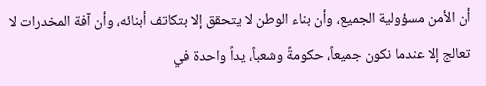أن الأمن مسؤولية الجميع، وأن بناء الوطن لا يتحقق إلا بتكاتف أبنائه، وأن آفة المخدرات لا تعالج إلا عندما نكون جميعاً، حكومةً وشعباً، يداً واحدة في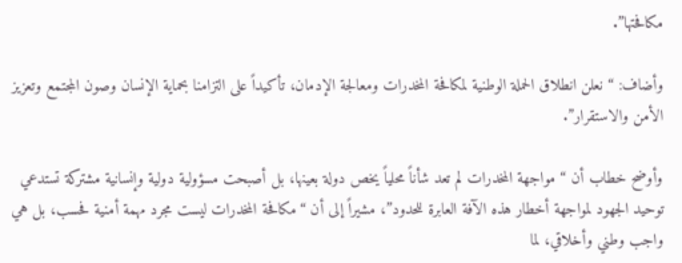مكافحتها”.

وأضاف: “نعلن انطلاق الحملة الوطنية لمكافحة المخدرات ومعالجة الإدمان، تأكيداً على التزامنا بحماية الإنسان وصون المجتمع وتعزيز الأمن والاستقرار”.

وأوضح خطاب أن “مواجهة المخدرات لم تعد شأناً محلياً يخص دولة بعينها، بل أصبحت مسؤولية دولية وإنسانية مشتركة تستدعي توحيد الجهود لمواجهة أخطار هذه الآفة العابرة للحدود”، مشيراً إلى أن “مكافحة المخدرات ليست مجرد مهمة أمنية فحسب، بل هي واجب وطني وأخلاقي، لما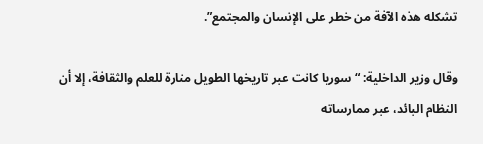تشكله هذه الآفة من خطر على الإنسان والمجتمع”.

وقال وزير الداخلية: “سوريا كانت عبر تاريخها الطويل منارة للعلم والثقافة، إلا أن النظام البائد، عبر ممارساته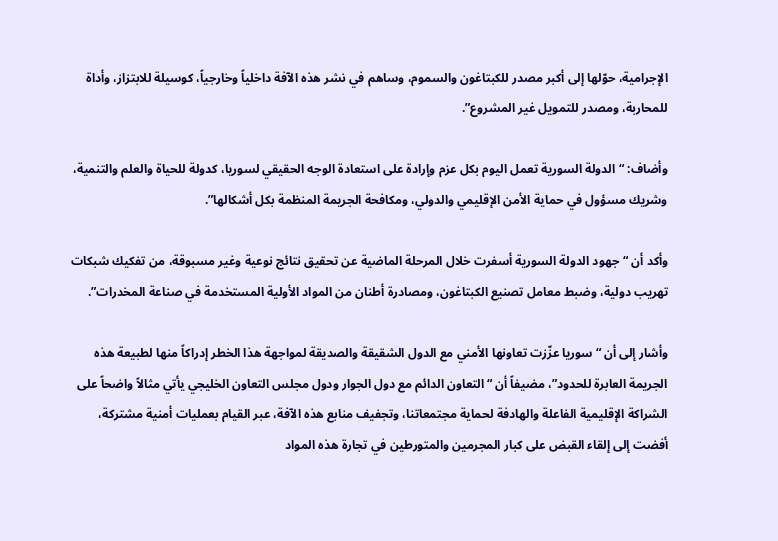الإجرامية، حوّلها إلى أكبر مصدر للكبتاغون والسموم، وساهم في نشر هذه الآفة داخلياً وخارجياً، كوسيلة للابتزاز، وأداة للمحاربة، ومصدر للتمويل غير المشروع”.

وأضاف: “الدولة السورية تعمل اليوم بكل عزم وإرادة على استعادة الوجه الحقيقي لسوريا، كدولة للحياة والعلم والتنمية، وشريك مسؤول في حماية الأمن الإقليمي والدولي، ومكافحة الجريمة المنظمة بكل أشكالها”.

وأكد أن “جهود الدولة السورية أسفرت خلال المرحلة الماضية عن تحقيق نتائج نوعية وغير مسبوقة، من تفكيك شبكات تهريب دولية، وضبط معامل تصنيع الكبتاغون، ومصادرة أطنان من المواد الأولية المستخدمة في صناعة المخدرات”.

وأشار إلى أن “سوريا عزّزت تعاونها الأمني مع الدول الشقيقة والصديقة لمواجهة هذا الخطر إدراكاً منها لطبيعة هذه الجريمة العابرة للحدود”، مضيفاً أن “التعاون الدائم مع دول الجوار ودول مجلس التعاون الخليجي يأتي مثالاً واضحاً على الشراكة الإقليمية الفاعلة والهادفة لحماية مجتمعاتنا، وتجفيف منابع هذه الآفة، عبر القيام بعمليات أمنية مشتركة، أفضت إلى إلقاء القبض على كبار المجرمين والمتورطين في تجارة هذه المواد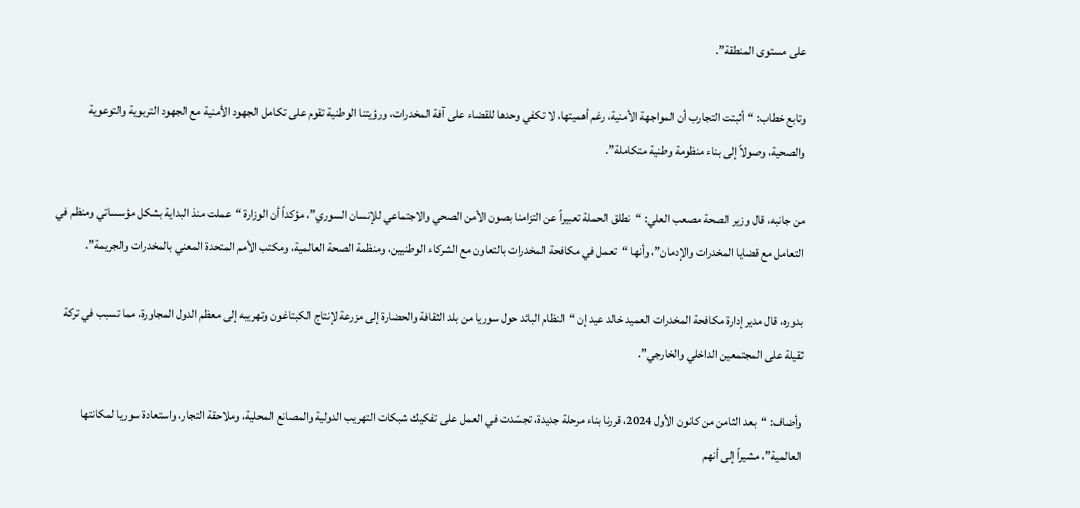على مستوى المنطقة”.

وتابع خطاب: “أثبتت التجارب أن المواجهة الأمنية، رغم أهميتها، لا تكفي وحدها للقضاء على آفة المخدرات، ورؤيتنا الوطنية تقوم على تكامل الجهود الأمنية مع الجهود التربوية والتوعوية والصحية، وصولاً إلى بناء منظومة وطنية متكاملة”.

من جانبه، قال وزير الصحة مصعب العلي: “نطلق الحملة تعبيراً عن التزامنا بصون الأمن الصحي والاجتماعي للإنسان السوري”، مؤكداً أن الوزارة “عملت منذ البداية بشكل مؤسساتي ومنظم في التعامل مع قضايا المخدرات والإدمان”، وأنها “تعمل في مكافحة المخدرات بالتعاون مع الشركاء الوطنيين، ومنظمة الصحة العالمية، ومكتب الأمم المتحدة المعني بالمخدرات والجريمة”.

بدوره، قال مدير إدارة مكافحة المخدرات العميد خالد عيد إن “النظام البائد حول سوريا من بلد الثقافة والحضارة إلى مزرعة لإنتاج الكبتاغون وتهريبه إلى معظم الدول المجاورة، مما تسبب في تركة ثقيلة على المجتمعين الداخلي والخارجي”.

وأضاف: “بعد الثامن من كانون الأول 2024، قررنا بناء مرحلة جديدة، تجسّدت في العمل على تفكيك شبكات التهريب الدولية والمصانع المحلية، وملاحقة التجار، واستعادة سوريا لمكانتها العالمية”، مشيراً إلى أنهم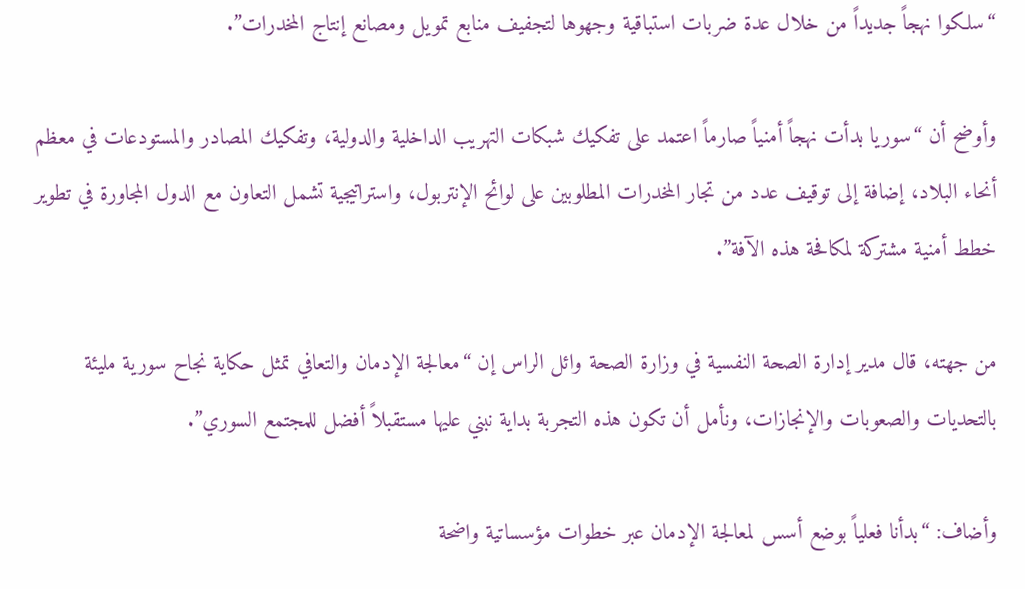“سلكوا نهجاً جديداً من خلال عدة ضربات استباقية وجهوها لتجفيف منابع تمويل ومصانع إنتاج المخدرات”.

وأوضح أن “سوريا بدأت نهجاً أمنياً صارماً اعتمد على تفكيك شبكات التهريب الداخلية والدولية، وتفكيك المصادر والمستودعات في معظم أنحاء البلاد، إضافة إلى توقيف عدد من تجار المخدرات المطلوبين على لوائح الإنتربول، واستراتيجية تشمل التعاون مع الدول المجاورة في تطوير خطط أمنية مشتركة لمكافحة هذه الآفة”.

من جهته، قال مدير إدارة الصحة النفسية في وزارة الصحة وائل الراس إن “معالجة الإدمان والتعافي تمثل حكاية نجاح سورية مليئة بالتحديات والصعوبات والإنجازات، ونأمل أن تكون هذه التجربة بداية نبني عليها مستقبلاً أفضل للمجتمع السوري”.

وأضاف: “بدأنا فعلياً بوضع أسس لمعالجة الإدمان عبر خطوات مؤسساتية واضحة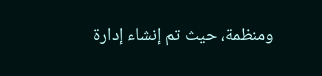ومنظمة، حيث تم إنشاء إدارة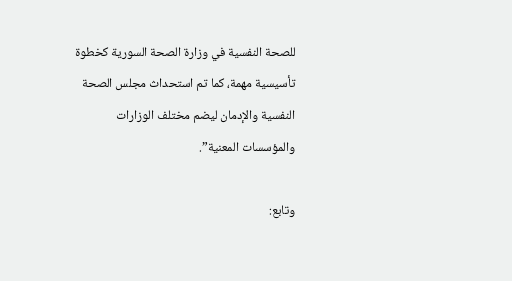للصحة النفسية في وزارة الصحة السورية كخطوة تأسيسية مهمة، كما تم استحداث مجلس الصحة النفسية والإدمان ليضم مختلف الوزارات والمؤسسات المعنية”.

وتابع: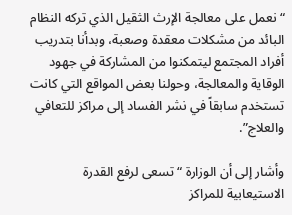“نعمل على معالجة الإرث الثقيل الذي تركه النظام البائد من مشكلات معقدة وصعبة، وبدأنا بتدريب أفراد المجتمع ليتمكنوا من المشاركة في جهود الوقاية والمعالجة، وحولنا بعض المواقع التي كانت تستخدم سابقاً في نشر الفساد إلى مراكز للتعافي والعلاج”.

وأشار إلى أن الوزارة “تسعى لرفع القدرة الاستيعابية للمراكز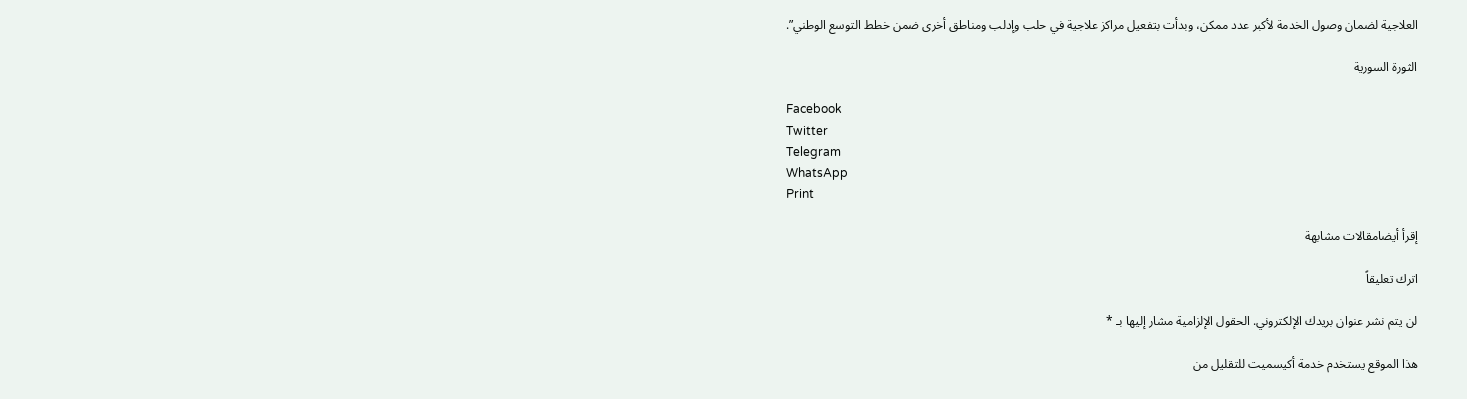العلاجية لضمان وصول الخدمة لأكبر عدد ممكن، وبدأت بتفعيل مراكز علاجية في حلب وإدلب ومناطق أخرى ضمن خطط التوسع الوطني”.

الثورة السورية

Facebook
Twitter
Telegram
WhatsApp
Print

إقرأ أيضامقالات مشابهة

اترك تعليقاً

لن يتم نشر عنوان بريدك الإلكتروني. الحقول الإلزامية مشار إليها بـ *

هذا الموقع يستخدم خدمة أكيسميت للتقليل من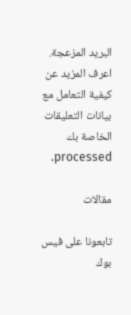البريد المزعجة. اعرف المزيد عن كيفية التعامل مع بيانات التعليقات الخاصة بك processed.

مقالات

تابعونا على فيس بوك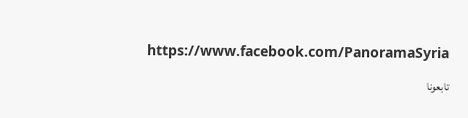https://www.facebook.com/PanoramaSyria

تابعونا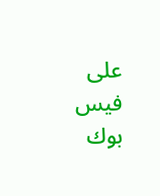على فيس بوك